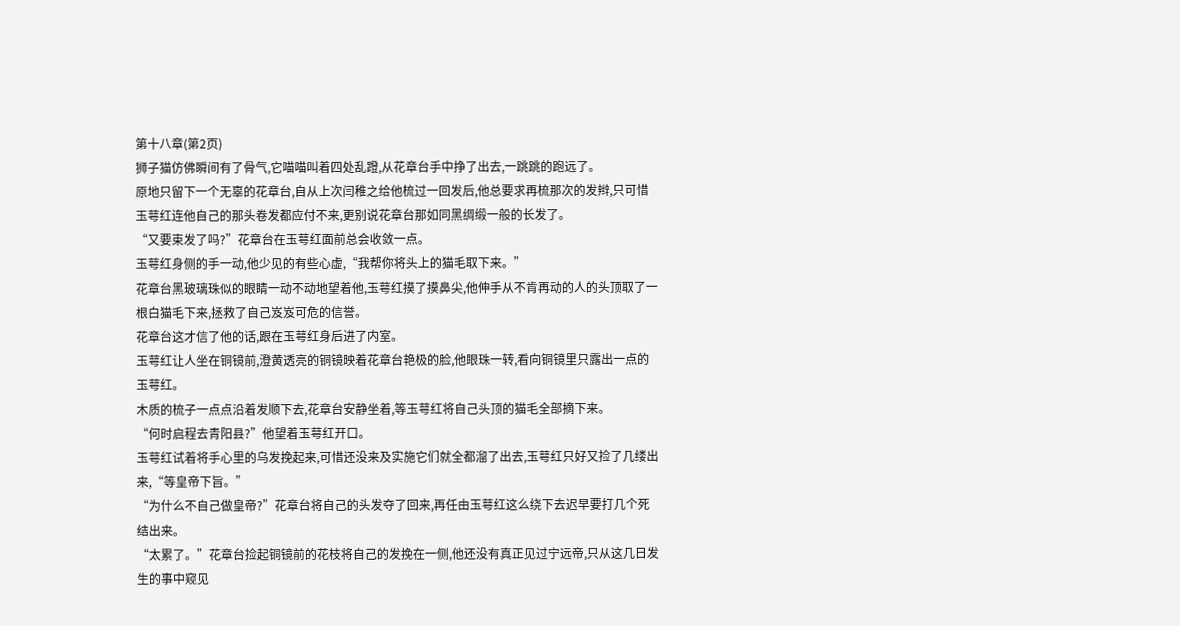第十八章(第2页)
狮子猫仿佛瞬间有了骨气,它喵喵叫着四处乱蹬,从花章台手中挣了出去,一跳跳的跑远了。
原地只留下一个无辜的花章台,自从上次闫稚之给他梳过一回发后,他总要求再梳那次的发辫,只可惜玉萼红连他自己的那头卷发都应付不来,更别说花章台那如同黑绸缎一般的长发了。
“又要束发了吗?”花章台在玉萼红面前总会收敛一点。
玉萼红身侧的手一动,他少见的有些心虚,“我帮你将头上的猫毛取下来。”
花章台黑玻璃珠似的眼睛一动不动地望着他,玉萼红摸了摸鼻尖,他伸手从不肯再动的人的头顶取了一根白猫毛下来,拯救了自己岌岌可危的信誉。
花章台这才信了他的话,跟在玉萼红身后进了内室。
玉萼红让人坐在铜镜前,澄黄透亮的铜镜映着花章台艳极的脸,他眼珠一转,看向铜镜里只露出一点的玉萼红。
木质的梳子一点点沿着发顺下去,花章台安静坐着,等玉萼红将自己头顶的猫毛全部摘下来。
“何时启程去青阳县?”他望着玉萼红开口。
玉萼红试着将手心里的乌发挽起来,可惜还没来及实施它们就全都溜了出去,玉萼红只好又捡了几缕出来,“等皇帝下旨。”
“为什么不自己做皇帝?”花章台将自己的头发夺了回来,再任由玉萼红这么绕下去迟早要打几个死结出来。
“太累了。”花章台捡起铜镜前的花枝将自己的发挽在一侧,他还没有真正见过宁远帝,只从这几日发生的事中窥见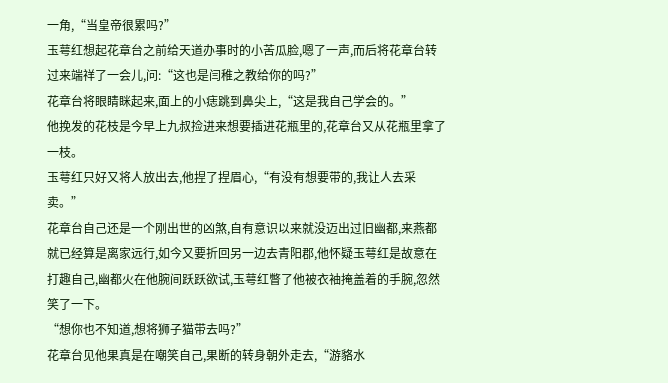一角,“当皇帝很累吗?”
玉萼红想起花章台之前给天道办事时的小苦瓜脸,嗯了一声,而后将花章台转过来端祥了一会儿,问:“这也是闫稚之教给你的吗?”
花章台将眼睛眯起来,面上的小痣跳到鼻尖上,“这是我自己学会的。”
他挽发的花枝是今早上九叔捡进来想要插进花瓶里的,花章台又从花瓶里拿了一枝。
玉萼红只好又将人放出去,他捏了捏眉心,“有没有想要带的,我让人去采卖。”
花章台自己还是一个刚出世的凶煞,自有意识以来就没迈出过旧幽都,来燕都就已经算是离家远行,如今又要折回另一边去青阳郡,他怀疑玉萼红是故意在打趣自己,幽都火在他腕间跃跃欲试,玉萼红瞥了他被衣袖掩盖着的手腕,忽然笑了一下。
“想你也不知道,想将狮子猫带去吗?”
花章台见他果真是在嘲笑自己,果断的转身朝外走去,“游貉水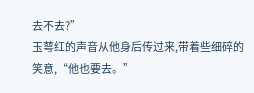去不去?”
玉萼红的声音从他身后传过来,带着些细碎的笑意,“他也要去。”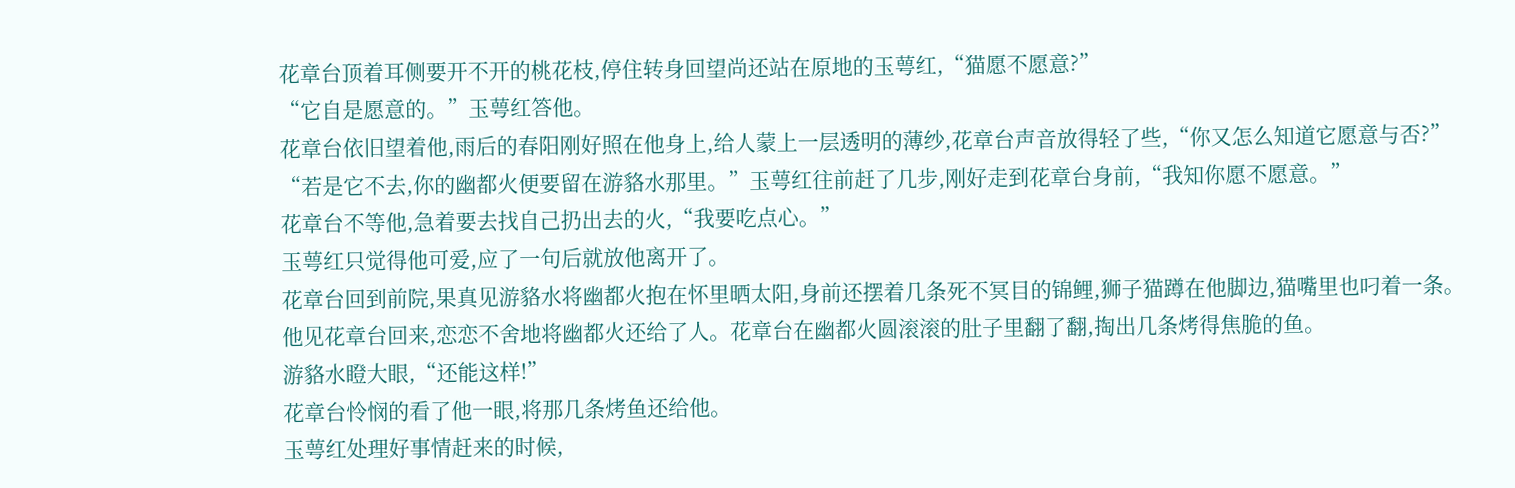花章台顶着耳侧要开不开的桃花枝,停住转身回望尚还站在原地的玉萼红,“猫愿不愿意?”
“它自是愿意的。”玉萼红答他。
花章台依旧望着他,雨后的春阳刚好照在他身上,给人蒙上一层透明的薄纱,花章台声音放得轻了些,“你又怎么知道它愿意与否?”
“若是它不去,你的幽都火便要留在游貉水那里。”玉萼红往前赶了几步,刚好走到花章台身前,“我知你愿不愿意。”
花章台不等他,急着要去找自己扔出去的火,“我要吃点心。”
玉萼红只觉得他可爱,应了一句后就放他离开了。
花章台回到前院,果真见游貉水将幽都火抱在怀里晒太阳,身前还摆着几条死不冥目的锦鲤,狮子猫蹲在他脚边,猫嘴里也叼着一条。
他见花章台回来,恋恋不舍地将幽都火还给了人。花章台在幽都火圆滚滚的肚子里翻了翻,掏出几条烤得焦脆的鱼。
游貉水瞪大眼,“还能这样!”
花章台怜悯的看了他一眼,将那几条烤鱼还给他。
玉萼红处理好事情赶来的时候,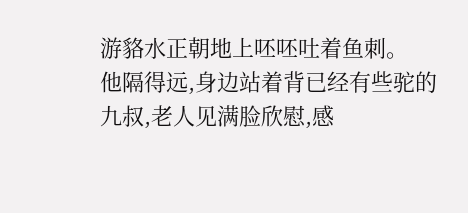游貉水正朝地上呸呸吐着鱼刺。
他隔得远,身边站着背已经有些驼的九叔,老人见满脸欣慰,感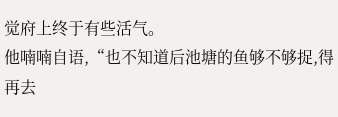觉府上终于有些活气。
他喃喃自语,“也不知道后池塘的鱼够不够捉,得再去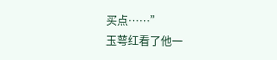买点……”
玉萼红看了他一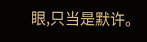眼,只当是默许。